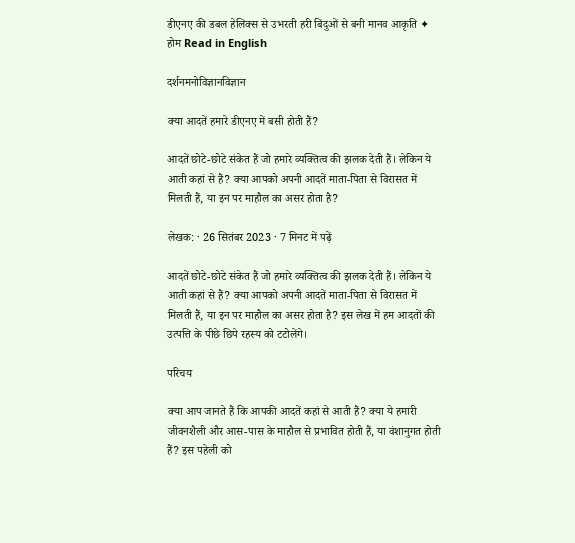डीएनए की डबल हेलिक्स से उभरती हरी बिंदुओं से बनी मानव आकृति ✦ होम Read in English

दर्शनमनोविज्ञानविज्ञान

क्या आदतें हमारे डीएनए में बसी होती हैं?

आदतें छोटे-छोटे संकेत हैं जो हमारे व्यक्तित्व की झलक देती हैं। लेकिन ये आती कहां से हैं? क्या आपको अपनी आदतें माता-पिता से विरासत में मिलती हैं, या इन पर माहौल का असर होता है?

लेखक: · 26 सितंबर 2023 · 7 मिनट में पढ़ें

आदतें छोटे-छोटे संकेत हैं जो हमारे व्यक्तित्व की झलक देती हैं। लेकिन ये आती कहां से हैं? क्या आपको अपनी आदतें माता-पिता से विरासत में मिलती हैं, या इन पर माहौल का असर होता है? इस लेख में हम आदतों की उत्पत्ति के पीछे छिपे रहस्य को टटोलेंगे।

परिचय

क्या आप जानते हैं कि आपकी आदतें कहां से आती हैं? क्या ये हमारी जीवनशैली और आस-पास के माहौल से प्रभावित होती हैं, या वंशानुगत होती हैं? इस पहेली को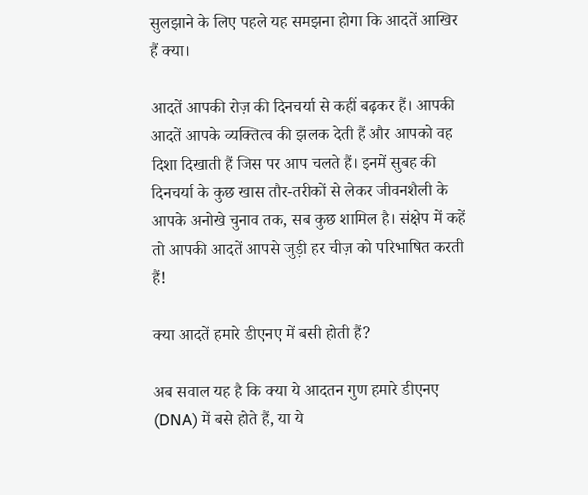सुलझाने के लिए पहले यह समझना होगा कि आदतें आखिर हैं क्या।

आदतें आपकी रोज़ की दिनचर्या से कहीं बढ़कर हैं। आपकी आदतें आपके व्यक्तित्व की झलक देती हैं और आपको वह दिशा दिखाती हैं जिस पर आप चलते हैं। इनमें सुबह की दिनचर्या के कुछ खास तौर-तरीकों से लेकर जीवनशैली के आपके अनोखे चुनाव तक, सब कुछ शामिल है। संक्षेप में कहें तो आपकी आदतें आपसे जुड़ी हर चीज़ को परिभाषित करती हैं!

क्या आदतें हमारे डीएनए में बसी होती हैं?

अब सवाल यह है कि क्या ये आदतन गुण हमारे डीएनए (DNA) में बसे होते हैं, या ये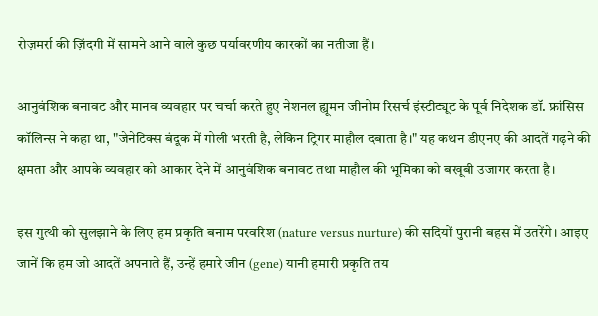रोज़मर्रा की ज़िंदगी में सामने आने वाले कुछ पर्यावरणीय कारकों का नतीजा हैं।

आनुवंशिक बनावट और मानव व्यवहार पर चर्चा करते हुए नेशनल ह्यूमन जीनोम रिसर्च इंस्टीट्यूट के पूर्व निदेशक डॉ. फ्रांसिस कॉलिन्स ने कहा था, "जेनेटिक्स बंदूक में गोली भरती है, लेकिन ट्रिगर माहौल दबाता है।" यह कथन डीएनए की आदतें गढ़ने की क्षमता और आपके व्यवहार को आकार देने में आनुवंशिक बनावट तथा माहौल की भूमिका को बखूबी उजागर करता है।

इस गुत्थी को सुलझाने के लिए हम प्रकृति बनाम परवरिश (nature versus nurture) की सदियों पुरानी बहस में उतरेंगे। आइए जानें कि हम जो आदतें अपनाते हैं, उन्हें हमारे जीन (gene) यानी हमारी प्रकृति तय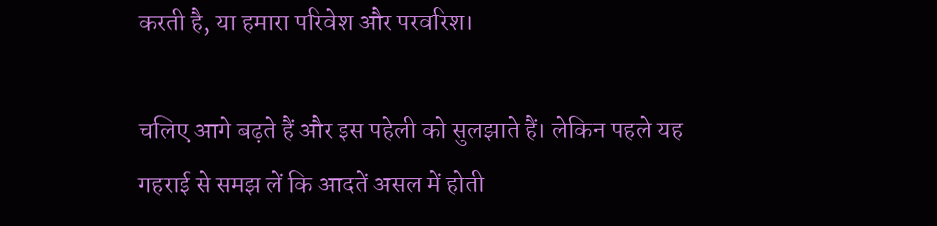करती है, या हमारा परिवेश और परवरिश।

चलिए आगे बढ़ते हैं और इस पहेली को सुलझाते हैं। लेकिन पहले यह गहराई से समझ लें कि आदतें असल में होती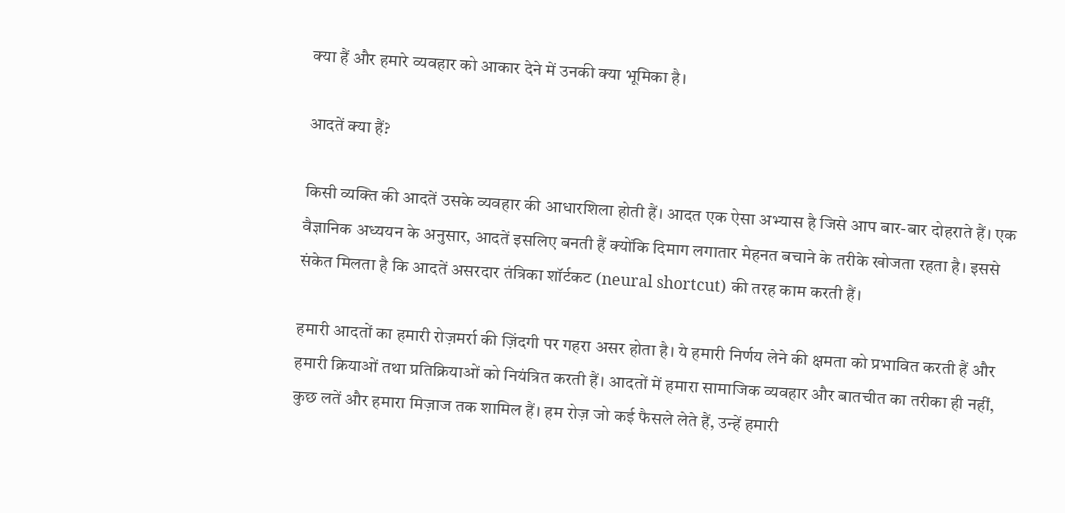क्या हैं और हमारे व्यवहार को आकार देने में उनकी क्या भूमिका है।

आदतें क्या हैं?

किसी व्यक्ति की आदतें उसके व्यवहार की आधारशिला होती हैं। आदत एक ऐसा अभ्यास है जिसे आप बार-बार दोहराते हैं। एक वैज्ञानिक अध्ययन के अनुसार, आदतें इसलिए बनती हैं क्योंकि दिमाग लगातार मेहनत बचाने के तरीके खोजता रहता है। इससे संकेत मिलता है कि आदतें असरदार तंत्रिका शॉर्टकट (neural shortcut) की तरह काम करती हैं।

हमारी आदतों का हमारी रोज़मर्रा की ज़िंदगी पर गहरा असर होता है। ये हमारी निर्णय लेने की क्षमता को प्रभावित करती हैं और हमारी क्रियाओं तथा प्रतिक्रियाओं को नियंत्रित करती हैं। आदतों में हमारा सामाजिक व्यवहार और बातचीत का तरीका ही नहीं, कुछ लतें और हमारा मिज़ाज तक शामिल हैं। हम रोज़ जो कई फैसले लेते हैं, उन्हें हमारी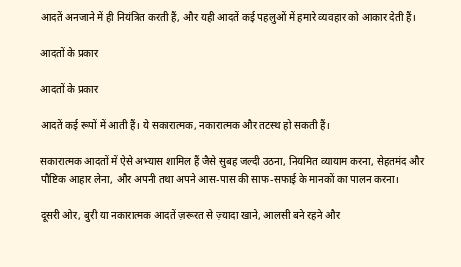आदतें अनजाने में ही नियंत्रित करती हैं, और यही आदतें कई पहलुओं में हमारे व्यवहार को आकार देती हैं।

आदतों के प्रकार

आदतों के प्रकार

आदतें कई रूपों में आती हैं। ये सकारात्मक, नकारात्मक और तटस्थ हो सकती हैं।

सकारात्मक आदतों में ऐसे अभ्यास शामिल हैं जैसे सुबह जल्दी उठना, नियमित व्यायाम करना, सेहतमंद और पौष्टिक आहार लेना, और अपनी तथा अपने आस-पास की साफ-सफाई के मानकों का पालन करना।

दूसरी ओर, बुरी या नकारात्मक आदतें ज़रूरत से ज़्यादा खाने, आलसी बने रहने और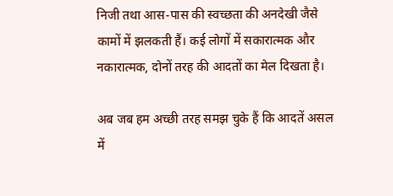निजी तथा आस-पास की स्वच्छता की अनदेखी जैसे कामों में झलकती हैं। कई लोगों में सकारात्मक और नकारात्मक, दोनों तरह की आदतों का मेल दिखता है।

अब जब हम अच्छी तरह समझ चुके हैं कि आदतें असल में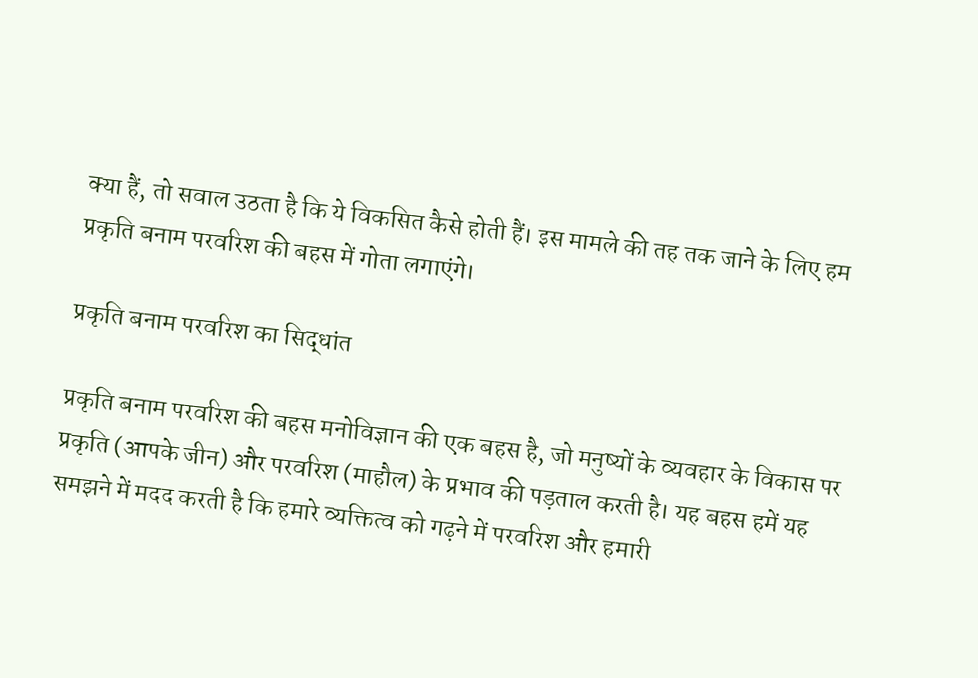क्या हैं, तो सवाल उठता है कि ये विकसित कैसे होती हैं। इस मामले की तह तक जाने के लिए हम प्रकृति बनाम परवरिश की बहस में गोता लगाएंगे।

प्रकृति बनाम परवरिश का सिद्धांत

प्रकृति बनाम परवरिश की बहस मनोविज्ञान की एक बहस है, जो मनुष्यों के व्यवहार के विकास पर प्रकृति (आपके जीन) और परवरिश (माहौल) के प्रभाव की पड़ताल करती है। यह बहस हमें यह समझने में मदद करती है कि हमारे व्यक्तित्व को गढ़ने में परवरिश और हमारी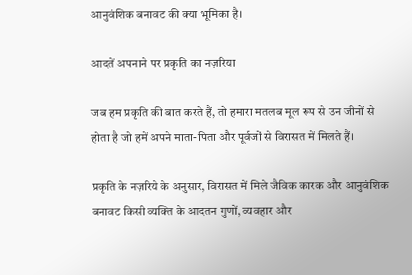आनुवंशिक बनावट की क्या भूमिका है।

आदतें अपनाने पर प्रकृति का नज़रिया

जब हम प्रकृति की बात करते हैं, तो हमारा मतलब मूल रूप से उन जीनों से होता है जो हमें अपने माता-पिता और पूर्वजों से विरासत में मिलते हैं।

प्रकृति के नज़रिये के अनुसार, विरासत में मिले जैविक कारक और आनुवंशिक बनावट किसी व्यक्ति के आदतन गुणों, व्यवहार और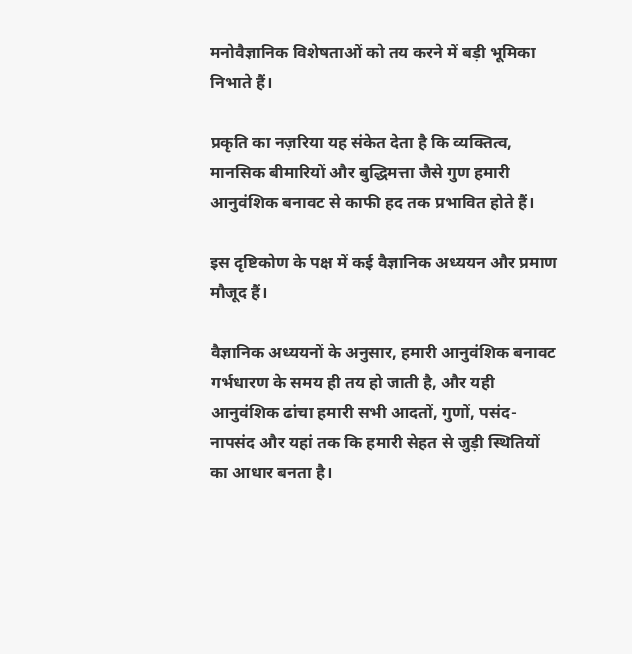मनोवैज्ञानिक विशेषताओं को तय करने में बड़ी भूमिका निभाते हैं।

प्रकृति का नज़रिया यह संकेत देता है कि व्यक्तित्व, मानसिक बीमारियों और बुद्धिमत्ता जैसे गुण हमारी आनुवंशिक बनावट से काफी हद तक प्रभावित होते हैं।

इस दृष्टिकोण के पक्ष में कई वैज्ञानिक अध्ययन और प्रमाण मौजूद हैं।

वैज्ञानिक अध्ययनों के अनुसार, हमारी आनुवंशिक बनावट गर्भधारण के समय ही तय हो जाती है, और यही आनुवंशिक ढांचा हमारी सभी आदतों, गुणों, पसंद-नापसंद और यहां तक कि हमारी सेहत से जुड़ी स्थितियों का आधार बनता है।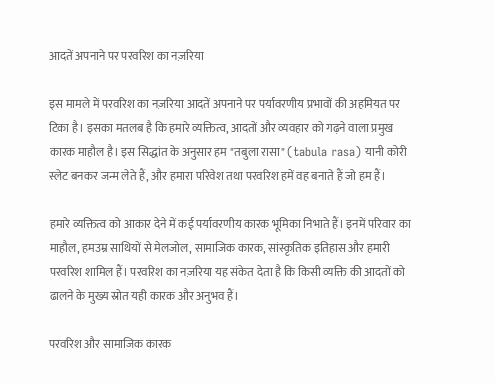आदतें अपनाने पर परवरिश का नज़रिया

इस मामले में परवरिश का नज़रिया आदतें अपनाने पर पर्यावरणीय प्रभावों की अहमियत पर टिका है। इसका मतलब है कि हमारे व्यक्तित्व, आदतों और व्यवहार को गढ़ने वाला प्रमुख कारक माहौल है। इस सिद्धांत के अनुसार हम "तबुला रासा" (tabula rasa) यानी कोरी स्लेट बनकर जन्म लेते हैं, और हमारा परिवेश तथा परवरिश हमें वह बनाते हैं जो हम हैं।

हमारे व्यक्तित्व को आकार देने में कई पर्यावरणीय कारक भूमिका निभाते हैं। इनमें परिवार का माहौल, हमउम्र साथियों से मेलजोल, सामाजिक कारक, सांस्कृतिक इतिहास और हमारी परवरिश शामिल हैं। परवरिश का नज़रिया यह संकेत देता है कि किसी व्यक्ति की आदतों को ढालने के मुख्य स्रोत यही कारक और अनुभव हैं।

परवरिश और सामाजिक कारक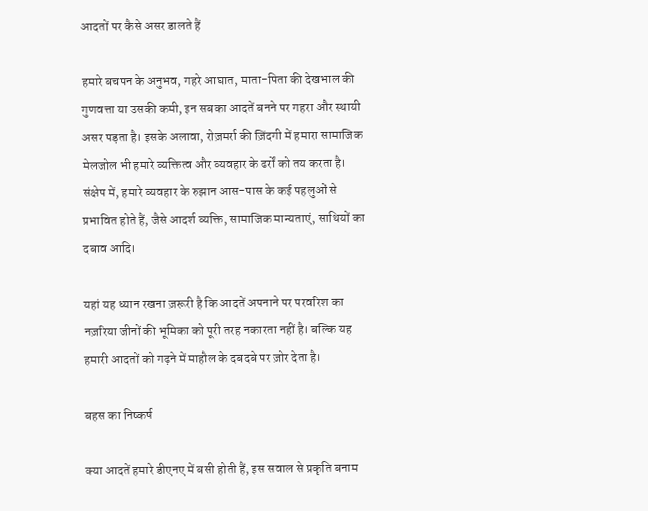आदतों पर कैसे असर डालते हैं

हमारे बचपन के अनुभव, गहरे आघात, माता-पिता की देखभाल की गुणवत्ता या उसकी कमी, इन सबका आदतें बनने पर गहरा और स्थायी असर पड़ता है। इसके अलावा, रोज़मर्रा की ज़िंदगी में हमारा सामाजिक मेलजोल भी हमारे व्यक्तित्व और व्यवहार के ढर्रों को तय करता है। संक्षेप में, हमारे व्यवहार के रुझान आस-पास के कई पहलुओं से प्रभावित होते हैं, जैसे आदर्श व्यक्ति, सामाजिक मान्यताएं, साथियों का दबाव आदि।

यहां यह ध्यान रखना ज़रूरी है कि आदतें अपनाने पर परवरिश का नज़रिया जीनों की भूमिका को पूरी तरह नकारता नहीं है। बल्कि यह हमारी आदतों को गढ़ने में माहौल के दबदबे पर ज़ोर देता है।

बहस का निष्कर्ष

क्या आदतें हमारे डीएनए में बसी होती हैं, इस सवाल से प्रकृति बनाम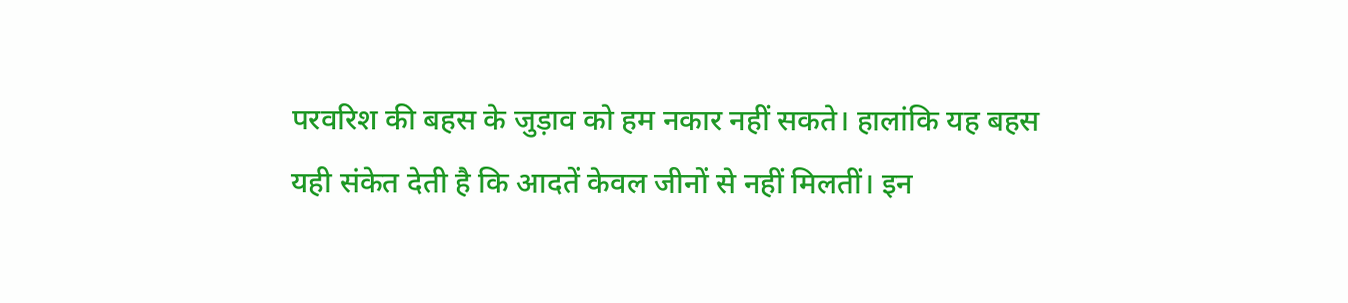परवरिश की बहस के जुड़ाव को हम नकार नहीं सकते। हालांकि यह बहस यही संकेत देती है कि आदतें केवल जीनों से नहीं मिलतीं। इन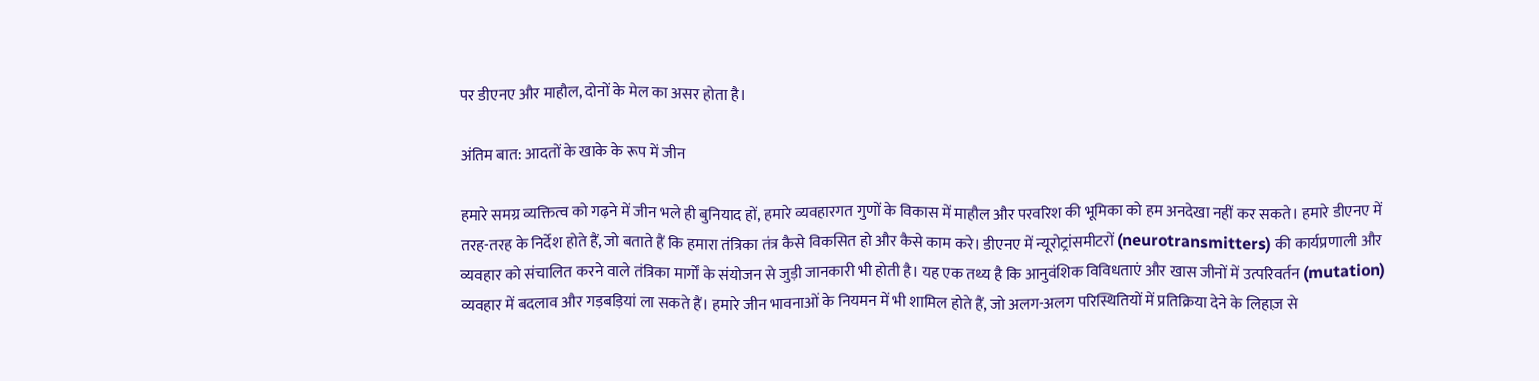पर डीएनए और माहौल, दोनों के मेल का असर होता है।

अंतिम बात: आदतों के खाके के रूप में जीन

हमारे समग्र व्यक्तित्व को गढ़ने में जीन भले ही बुनियाद हों, हमारे व्यवहारगत गुणों के विकास में माहौल और परवरिश की भूमिका को हम अनदेखा नहीं कर सकते। हमारे डीएनए में तरह-तरह के निर्देश होते हैं, जो बताते हैं कि हमारा तंत्रिका तंत्र कैसे विकसित हो और कैसे काम करे। डीएनए में न्यूरोट्रांसमीटरों (neurotransmitters) की कार्यप्रणाली और व्यवहार को संचालित करने वाले तंत्रिका मार्गों के संयोजन से जुड़ी जानकारी भी होती है। यह एक तथ्य है कि आनुवंशिक विविधताएं और खास जीनों में उत्परिवर्तन (mutation) व्यवहार में बदलाव और गड़बड़ियां ला सकते हैं। हमारे जीन भावनाओं के नियमन में भी शामिल होते हैं, जो अलग-अलग परिस्थितियों में प्रतिक्रिया देने के लिहाज़ से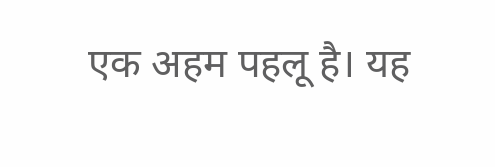एक अहम पहलू है। यह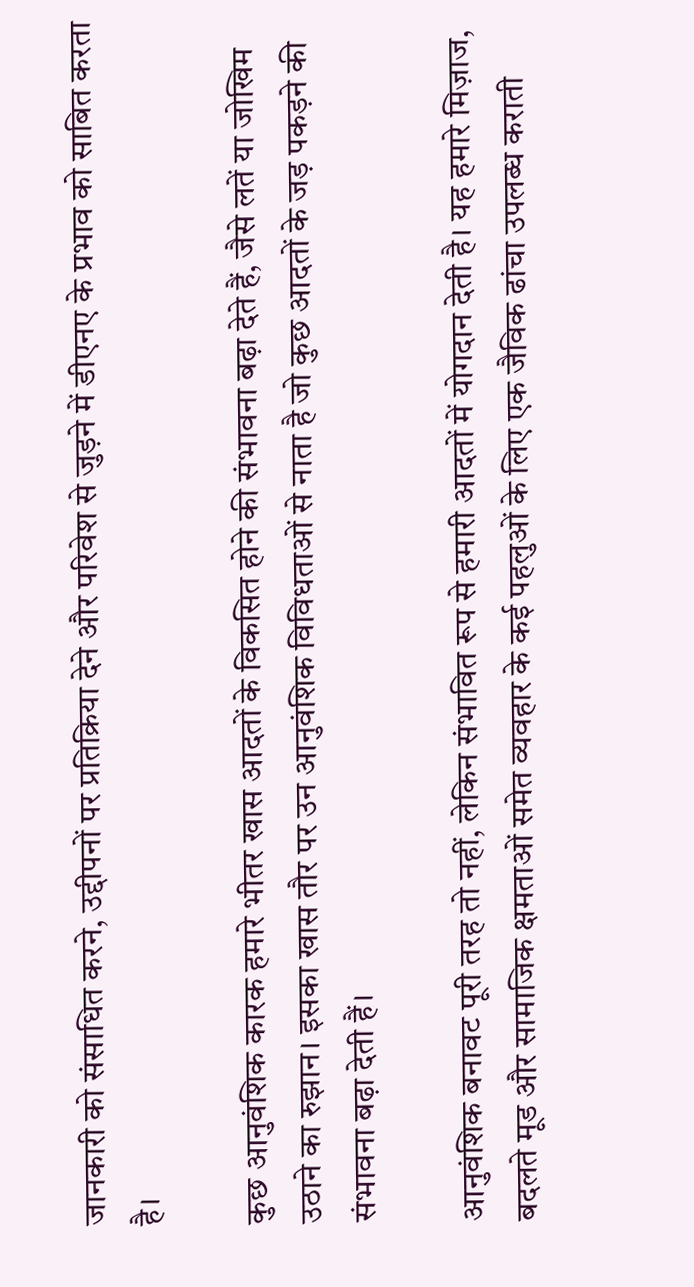जानकारी को संसाधित करने, उद्दीपनों पर प्रतिक्रिया देने और परिवेश से जुड़ने में डीएनए के प्रभाव को साबित करता है।

कुछ आनुवंशिक कारक हमारे भीतर खास आदतों के विकसित होने की संभावना बढ़ा देते हैं, जैसे लतें या जोखिम उठाने का रुझान। इसका खास तौर पर उन आनुवंशिक विविधताओं से नाता है जो कुछ आदतों के जड़ पकड़ने की संभावना बढ़ा देती हैं।

आनुवंशिक बनावट पूरी तरह तो नहीं, लेकिन संभावित रूप से हमारी आदतों में योगदान देती है। यह हमारे मिज़ाज, बदलते मूड और सामाजिक क्षमताओं समेत व्यवहार के कई पहलुओं के लिए एक जैविक ढांचा उपलब्ध कराती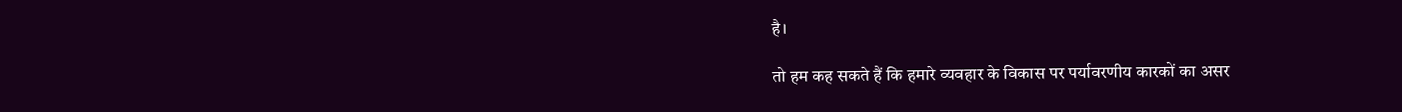है।

तो हम कह सकते हैं कि हमारे व्यवहार के विकास पर पर्यावरणीय कारकों का असर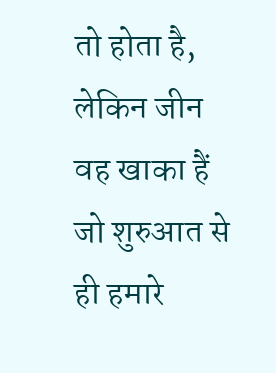तो होता है, लेकिन जीन वह खाका हैं जो शुरुआत से ही हमारे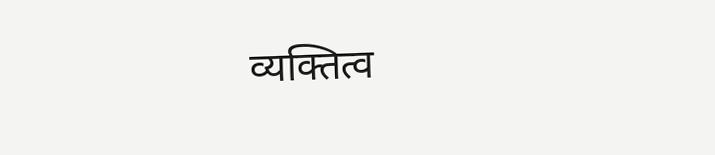व्यक्तित्व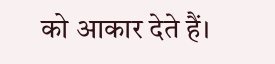को आकार देते हैं।